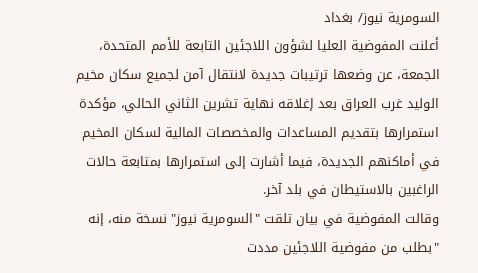السومرية نيوز/ بغداد
أعلنت المفوضية العليا لشؤون اللاجئين التابعة للأمم المتحدة، الجمعة، عن وضعها ترتيبات جديدة لانتقال آمن لجميع سكان مخيم الوليد غرب العراق بعد إغلاقه نهاية تشرين الثاني الحالي، مؤكدة استمرارها بتقديم المساعدات والمخصصات المالية لسكان المخيم في أماكنهم الجديدة، فيما أشارت إلى استمرارها بمتابعة حالات الراغبين بالاستيطان في بلد آخر.
وقالت المفوضية في بيان تلقت "السومرية نيوز" نسخة منه، إنه "بطلب من مفوضية اللاجئين مددت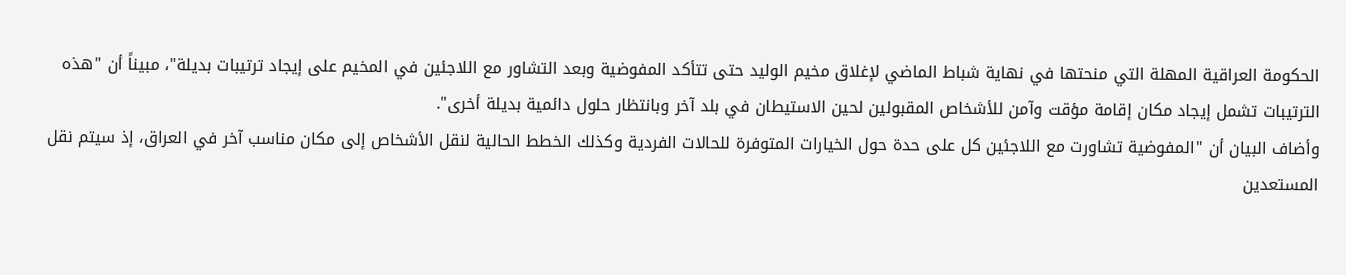الحكومة العراقية المهلة التي منحتها في نهاية شباط الماضي لإغلاق مخيم الوليد حتى تتأكد المفوضية وبعد التشاور مع اللاجئين في المخيم على إيجاد ترتيبات بديلة"، مبيناً أن "هذه الترتيبات تشمل إيجاد مكان إقامة مؤقت وآمن للأشخاص المقبولين لحين الاستيطان في بلد آخر وبانتظار حلول دائمية بديلة أخرى".
وأضاف البيان أن "المفوضية تشاورت مع اللاجئين كل على حدة حول الخيارات المتوفرة للحالات الفردية وكذلك الخطط الحالية لنقل الأشخاص إلى مكان مناسب آخر في العراق، إذ سيتم نقل المستعدين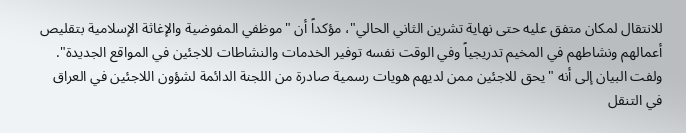للانتقال لمكان متفق عليه حتى نهاية تشرين الثاني الحالي"، مؤكداً أن "موظفي المفوضية والإغاثة الإسلامية بتقليص أعمالهم ونشاطهم في المخيم تدريجياً وفي الوقت نفسه توفير الخدمات والنشاطات للاجئين في المواقع الجديدة".
ولفت البيان إلى أنه "يحق للاجئين ممن لديهم هويات رسمية صادرة من اللجنة الدائمة لشؤون اللاجئين في العراق في التنقل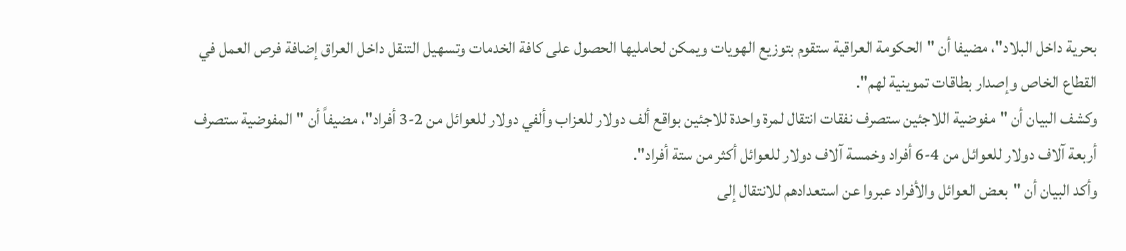بحرية داخل البلاد"، مضيفا أن "الحكومة العراقية ستقوم بتوزيع الهويات ويمكن لحامليها الحصول على كافة الخدمات وتسهيل التنقل داخل العراق إضافة فرص العمل في القطاع الخاص وإصدار بطاقات تموينية لهم".
وكشف البيان أن "مفوضية اللاجئين ستصرف نفقات انتقال لمرة واحدة للاجئين بواقع ألف دولار للعزاب وألفي دولار للعوائل من 2-3 أفراد"، مضيفاً أن "المفوضية ستصرف أربعة آلاف دولار للعوائل من 4-6 أفراد وخمسة آلاف دولار للعوائل أكثر من ستة أفراد".
وأكد البيان أن "بعض العوائل والأفراد عبروا عن استعدادهم للانتقال إلى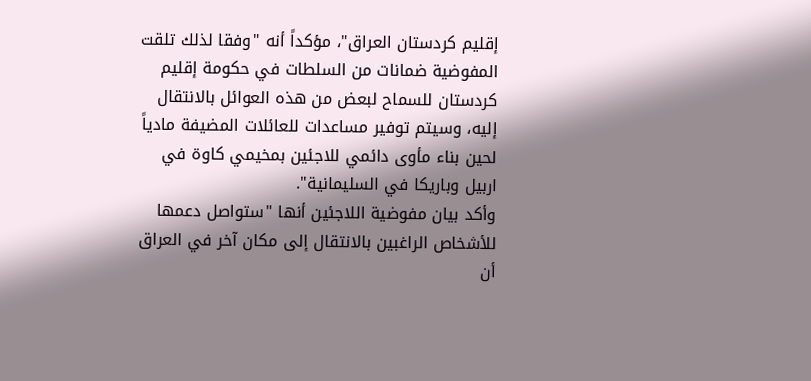إقليم كردستان العراق"، مؤكداً أنه "وفقا لذلك تلقت المفوضية ضمانات من السلطات في حكومة إقليم كردستان للسماح لبعض من هذه العوائل بالانتقال إليه، وسيتم توفير مساعدات للعائلات المضيفة مادياً لحين بناء مأوى دائمي للاجئين بمخيمي كاوة في اربيل وباريكا في السليمانية".
وأكد بيان مفوضية اللاجئين أنها "ستواصل دعمها للأشخاص الراغبين بالانتقال إلى مكان آخر في العراق أن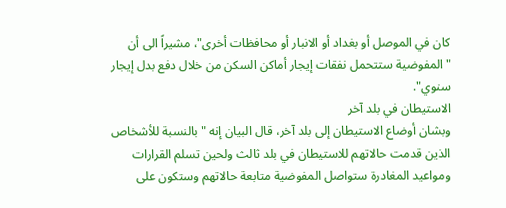كان في الموصل أو بغداد أو الانبار أو محافظات أخرى"، مشيراً الى أن "المفوضية ستتحمل نفقات إيجار أماكن السكن من خلال دفع بدل إيجار سنوي".
الاستيطان في بلد آخر
وبشان أوضاع الاستيطان إلى بلد آخر، قال البيان إنه "بالنسبة للأشخاص الذين قدمت حالاتهم للاستيطان في بلد ثالث ولحين تسلم القرارات ومواعيد المغادرة ستواصل المفوضية متابعة حالاتهم وستكون على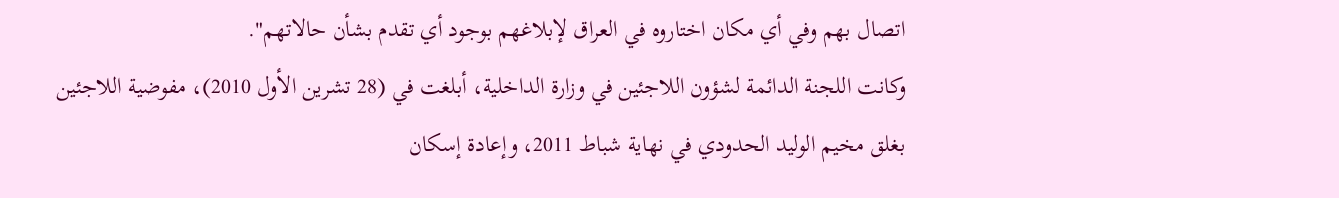اتصال بهم وفي أي مكان اختاروه في العراق لإبلاغهم بوجود أي تقدم بشأن حالاتهم".
وكانت اللجنة الدائمة لشؤون اللاجئين في وزارة الداخلية، أبلغت في (28 تشرين الأول 2010)، مفوضية اللاجئين بغلق مخيم الوليد الحدودي في نهاية شباط 2011، وإعادة إسكان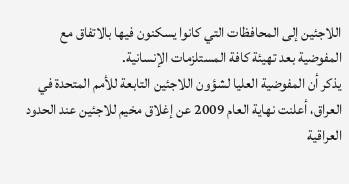اللاجئين إلى المحافظات التي كانوا يسكنون فيها بالاتفاق مع المفوضية بعد تهيئة كافة المستلزمات الإنسانية.
يذكر أن المفوضية العليا لشؤون اللاجئين التابعة للأمم المتحدة في العراق، أعلنت نهاية العام 2009 عن إغلاق مخيم للاجئين عند الحدود العراقية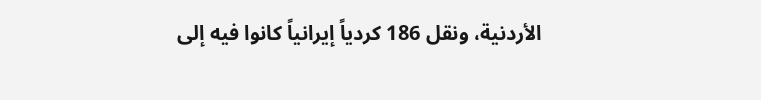الأردنية، ونقل 186 كردياً إيرانياً كانوا فيه إلى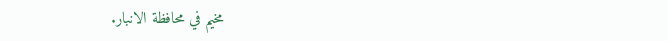مخيم في محافظة الانبار.